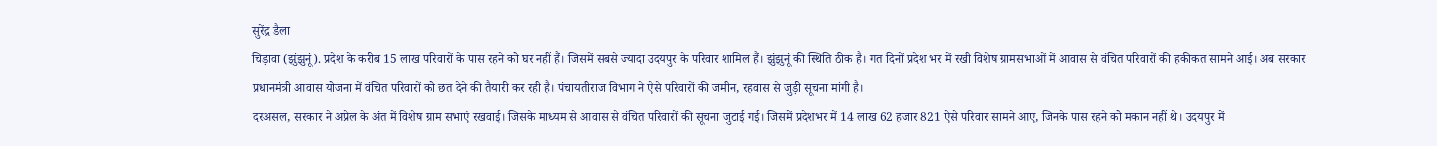सुरेंद्र डैला
चिड़ावा (झुंझुनूं). प्रदेश के करीब 15 लाख परिवारों के पास रहने को घर नहीं हैं। जिसमें सबसे ज्यादा उदयपुर के परिवार शामिल हैं। झुंझुनूं की स्थिति ठीक है। गत दिनों प्रदेश भर में रखी विशेष ग्रामसभाओं में आवास से वंचित परिवारों की हकीकत सामने आई। अब सरकार प्रधानमंत्री आवास योजना में वंचित परिवारों को छत देने की तैयारी कर रही है। पंचायतीराज विभाग ने ऐसे परिवारों की जमीन, रहवास से जुड़ी सूचना मांगी है।
दरअसल, सरकार ने अप्रेल के अंत में विशेष ग्राम सभाएं रखवाई। जिसके माध्यम से आवास से वंचित परिवारों की सूचना जुटाई गई। जिसमें प्रदेशभर में 14 लाख 62 हजार 821 ऐसे परिवार सामने आए, जिनके पास रहने को मकान नहीं थे। उदयपुर में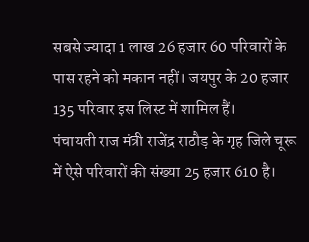सबसे ज्यादा 1 लाख 26 हजार 60 परिवारों के पास रहने को मकान नहीं। जयपुर के 20 हजार 135 परिवार इस लिस्ट में शामिल हैं।
पंचायती राज मंत्री राजेंद्र राठौड़ के गृह जिले चूरू में ऐसे परिवारों की संख्या 25 हजार 610 है।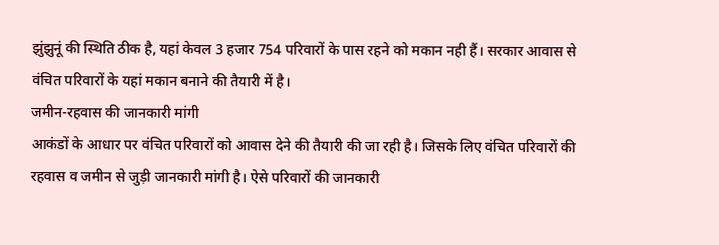झुंझुनूं की स्थिति ठीक है, यहां केवल 3 हजार 754 परिवारों के पास रहने को मकान नही हैं। सरकार आवास से वंचित परिवारों के यहां मकान बनाने की तैयारी में है।
जमीन-रहवास की जानकारी मांगी
आकंडों के आधार पर वंचित परिवारों को आवास देने की तैयारी की जा रही है। जिसके लिए वंचित परिवारों की रहवास व जमीन से जुड़ी जानकारी मांगी है। ऐसे परिवारों की जानकारी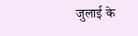जुलाई के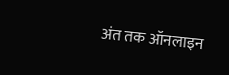अंत तक ऑनलाइन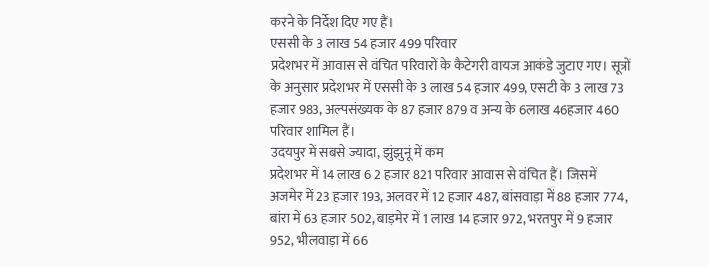करने के निर्देश दिए गए हैं।
एससी के 3 लाख 54 हजार 499 परिवार
प्रदेशभर में आवास से वंचित परिवारों के कैटेगरी वायज आकंडे जुटाए गए। सूत्रों के अनुसार प्रदेशभर में एससी के 3 लाख 54 हजार 499, एसटी के 3 लाख 73 हजार 983, अल्पसंख्यक के 87 हजार 879 व अन्य के 6लाख 46हजार 460 परिवार शामिल हैं।
उदयपुर में सबसे ज्यादा, झुंझुनूं में कम
प्रदेशभर में 14 लाख 6 2 हजार 821 परिवार आवास से वंचित हैं। जिसमें अजमेर में 23 हजार 193, अलवर में 12 हजार 487, बांसवाड़ा में 88 हजार 774, बांरा में 63 हजार 502, बाड़मेर में 1 लाख 14 हजार 972, भरतपुर में 9 हजार 952, भीलवाड़ा में 66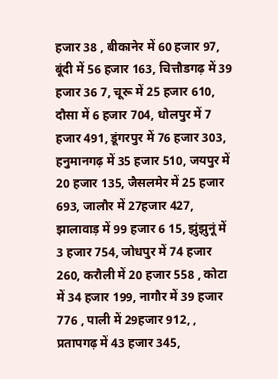हजार 38 , बीकानेर में 60 हजार 97, बूंदी में 56 हजार 163, चित्तौडगढ़ में 39 हजार 36 7, चूरू में 25 हजार 610, दौसा में 6 हजार 704, धोलपुर में 7 हजार 491, डूंगरपुर में 76 हजार 303, हनुमानगढ़ में 35 हजार 510, जयपुर में 20 हजार 135, जैसलमेर में 25 हजार 693, जालौर में 27हजार 427, झालावाड़ में 99 हजार 6 15, झुंझुनूं में 3 हजार 754, जोधपुर में 74 हजार 260, करौली में 20 हजार 558 , कोटा में 34 हजार 199, नागौर में 39 हजार 776 , पाली में 29हजार 912, , प्रतापगढ़ में 43 हजार 345,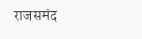राजसमंद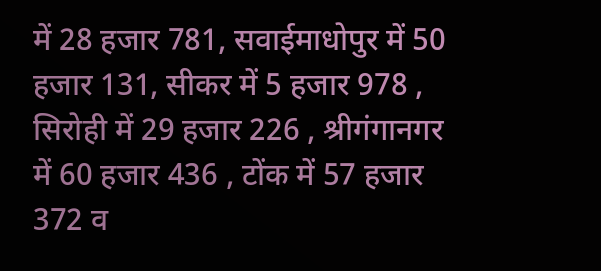में 28 हजार 781, सवाईमाधोपुर में 50 हजार 131, सीकर में 5 हजार 978 , सिरोही में 29 हजार 226 , श्रीगंगानगर में 60 हजार 436 , टोंक में 57 हजार 372 व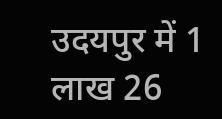उदयपुर में 1 लाख 26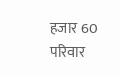हजार 60 परिवार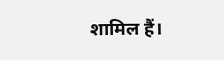शामिल हैं।